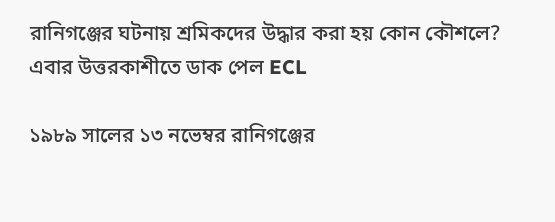রানিগঞ্জের ঘটনায় শ্রমিকদের উদ্ধার করা হয় কোন কৌশলে? এবার উত্তরকাশীতে ডাক পেল ECL

১৯৮৯ সালের ১৩ নভেম্বর রানিগঞ্জের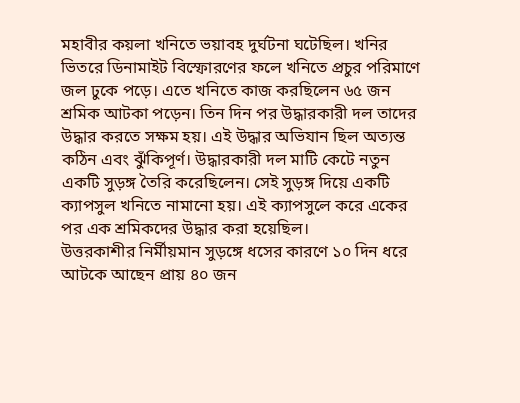মহাবীর কয়লা খনিতে ভয়াবহ দুর্ঘটনা ঘটেছিল। খনির ভিতরে ডিনামাইট বিস্ফোরণের ফলে খনিতে প্রচুর পরিমাণে জল ঢুকে পড়ে। এতে খনিতে কাজ করছিলেন ৬৫ জন শ্রমিক আটকা পড়েন। তিন দিন পর উদ্ধারকারী দল তাদের উদ্ধার করতে সক্ষম হয়। এই উদ্ধার অভিযান ছিল অত্যন্ত কঠিন এবং ঝুঁকিপূর্ণ। উদ্ধারকারী দল মাটি কেটে নতুন একটি সুড়ঙ্গ তৈরি করেছিলেন। সেই সুড়ঙ্গ দিয়ে একটি ক্যাপসুল খনিতে নামানো হয়। এই ক্যাপসুলে করে একের পর এক শ্রমিকদের উদ্ধার করা হয়েছিল।
উত্তরকাশীর নির্মীয়মান সুড়ঙ্গে ধসের কারণে ১০ দিন ধরে আটকে আছেন প্রায় ৪০ জন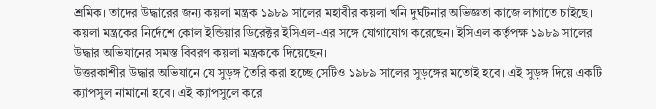শ্রমিক। তাদের উদ্ধারের জন্য কয়লা মন্ত্রক ১৯৮৯ সালের মহাবীর কয়লা খনি দুর্ঘটনার অভিজ্ঞতা কাজে লাগাতে চাইছে।
কয়লা মন্ত্রকের নির্দেশে কোল ইন্ডিয়ার ডিরেক্টর ইসিএল-এর সঙ্গে যোগাযোগ করেছেন। ইসিএল কর্তৃপক্ষ ১৯৮৯ সালের উদ্ধার অভিযানের সমস্ত বিবরণ কয়লা মন্ত্রককে দিয়েছেন।
উত্তরকাশীর উদ্ধার অভিযানে যে সুড়ঙ্গ তৈরি করা হচ্ছে সেটিও ১৯৮৯ সালের সুড়ঙ্গের মতোই হবে। এই সুড়ঙ্গ দিয়ে একটি ক্যাপসুল নামানো হবে। এই ক্যাপসুলে করে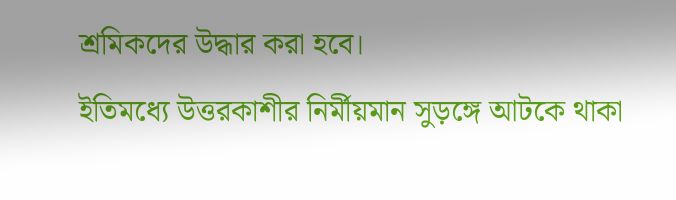শ্রমিকদের উদ্ধার করা হবে।
ইতিমধ্যে উত্তরকাশীর নির্মীয়মান সুড়ঙ্গে আটকে থাকা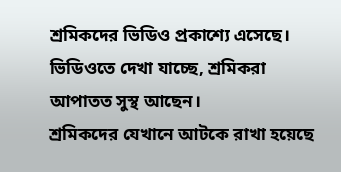শ্রমিকদের ভিডিও প্রকাশ্যে এসেছে। ভিডিওতে দেখা যাচ্ছে, শ্রমিকরা আপাতত সুস্থ আছেন।
শ্রমিকদের যেখানে আটকে রাখা হয়েছে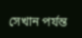সেখান পর্যন্ত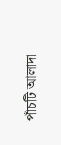পাঁচটি আলাদা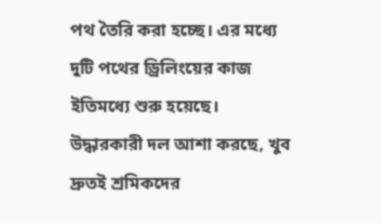পথ তৈরি করা হচ্ছে। এর মধ্যে দুটি পথের ড্রিলিংয়ের কাজ ইতিমধ্যে শুরু হয়েছে।
উদ্ধারকারী দল আশা করছে, খুব দ্রুতই শ্রমিকদের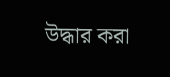উদ্ধার করা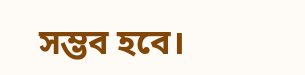সম্ভব হবে।